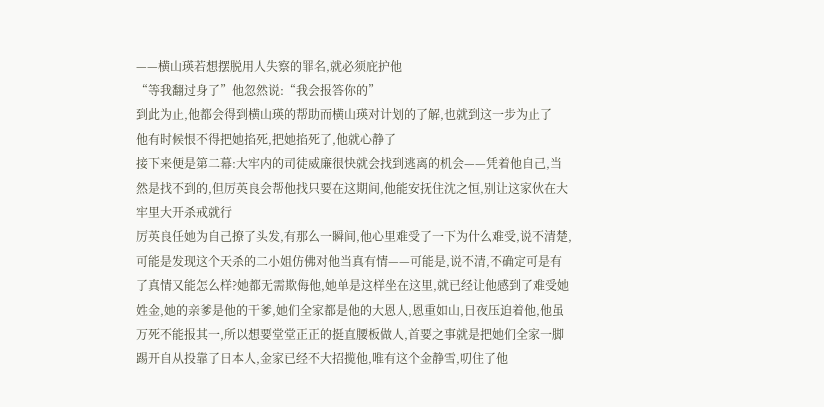——横山瑛若想摆脱用人失察的罪名,就必须庇护他
“等我翻过身了”他忽然说:“我会报答你的”
到此为止,他都会得到横山瑛的帮助而横山瑛对计划的了解,也就到这一步为止了
他有时候恨不得把她掐死,把她掐死了,他就心静了
接下来便是第二幕:大牢内的司徒威廉很快就会找到逃离的机会——凭着他自己,当然是找不到的,但厉英良会帮他找只要在这期间,他能安抚住沈之恒,别让这家伙在大牢里大开杀戒就行
厉英良任她为自己撩了头发,有那么一瞬间,他心里难受了一下为什么难受,说不清楚,可能是发现这个天杀的二小姐仿佛对他当真有情——可能是,说不清,不确定可是有了真情又能怎么样?她都无需欺侮他,她单是这样坐在这里,就已经让他感到了难受她姓金,她的亲爹是他的干爹,她们全家都是他的大恩人,恩重如山,日夜压迫着他,他虽万死不能报其一,所以想要堂堂正正的挺直腰板做人,首要之事就是把她们全家一脚踢开自从投靠了日本人,金家已经不大招揽他,唯有这个金静雪,叨住了他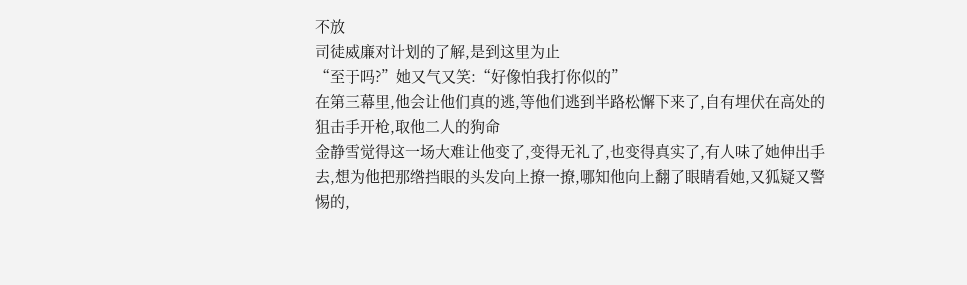不放
司徒威廉对计划的了解,是到这里为止
“至于吗?”她又气又笑:“好像怕我打你似的”
在第三幕里,他会让他们真的逃,等他们逃到半路松懈下来了,自有埋伏在高处的狙击手开枪,取他二人的狗命
金静雪觉得这一场大难让他变了,变得无礼了,也变得真实了,有人味了她伸出手去,想为他把那绺挡眼的头发向上撩一撩,哪知他向上翻了眼睛看她,又狐疑又警惕的,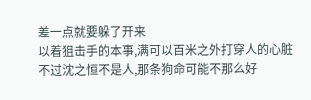差一点就要躲了开来
以着狙击手的本事,满可以百米之外打穿人的心脏不过沈之恒不是人,那条狗命可能不那么好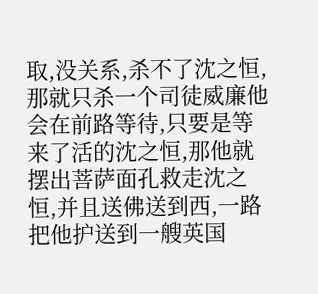取,没关系,杀不了沈之恒,那就只杀一个司徒威廉他会在前路等待,只要是等来了活的沈之恒,那他就摆出菩萨面孔救走沈之恒,并且送佛送到西,一路把他护送到一艘英国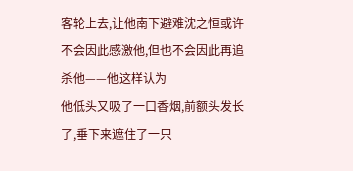客轮上去,让他南下避难沈之恒或许不会因此感激他,但也不会因此再追杀他——他这样认为
他低头又吸了一口香烟,前额头发长了,垂下来遮住了一只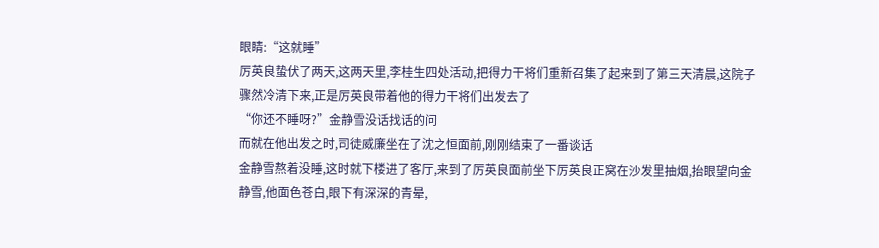眼睛:“这就睡”
厉英良蛰伏了两天,这两天里,李桂生四处活动,把得力干将们重新召集了起来到了第三天清晨,这院子骤然冷清下来,正是厉英良带着他的得力干将们出发去了
“你还不睡呀?”金静雪没话找话的问
而就在他出发之时,司徒威廉坐在了沈之恒面前,刚刚结束了一番谈话
金静雪熬着没睡,这时就下楼进了客厅,来到了厉英良面前坐下厉英良正窝在沙发里抽烟,抬眼望向金静雪,他面色苍白,眼下有深深的青晕,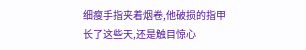细瘦手指夹着烟卷,他破损的指甲长了这些天,还是触目惊心